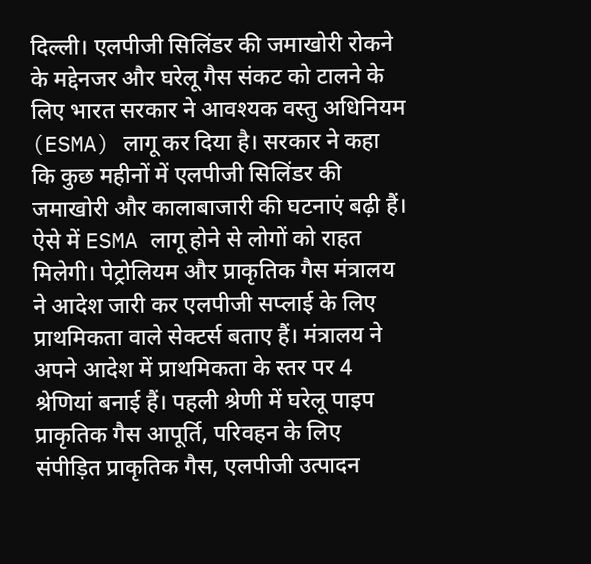दिल्ली। एलपीजी सिलिंडर की जमाखोरी रोकने के मद्देनजर और घरेलू गैस संकट को टालने के लिए भारत सरकार ने आवश्यक वस्तु अधिनियम (ESMA) लागू कर दिया है। सरकार ने कहा कि कुछ महीनों में एलपीजी सिलिंडर की जमाखोरी और कालाबाजारी की घटनाएं बढ़ी हैं। ऐसे में ESMA लागू होने से लोगों को राहत मिलेगी। पेट्रोलियम और प्राकृतिक गैस मंत्रालय ने आदेश जारी कर एलपीजी सप्लाई के लिए प्राथमिकता वाले सेक्टर्स बताए हैं। मंत्रालय ने अपने आदेश में प्राथमिकता के स्तर पर 4 श्रेणियां बनाई हैं। पहली श्रेणी में घरेलू पाइप प्राकृतिक गैस आपूर्ति, परिवहन के लिए संपीड़ित प्राकृतिक गैस, एलपीजी उत्पादन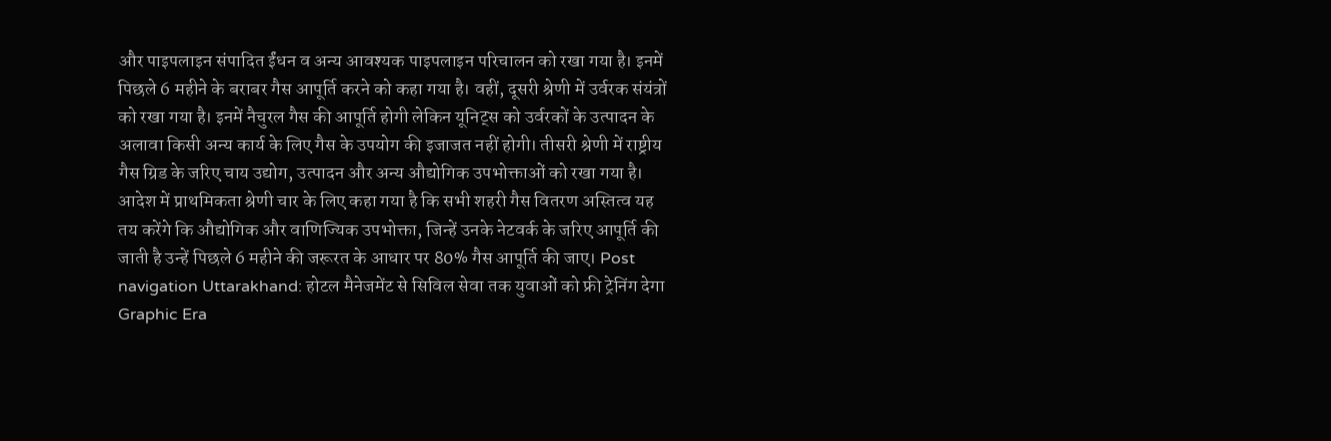और पाइपलाइन संपादित ईंधन व अन्य आवश्यक पाइपलाइन परिचालन को रखा गया है। इनमें पिछले 6 महीने के बराबर गैस आपूर्ति करने को कहा गया है। वहीं, दूसरी श्रेणी में उर्वरक संयंत्रों को रखा गया है। इनमें नैचुरल गैस की आपूर्ति होगी लेकिन यूनिट्स को उर्वरकों के उत्पादन के अलावा किसी अन्य कार्य के लिए गैस के उपयोग की इजाजत नहीं होगी। तीसरी श्रेणी में राष्ट्रीय गैस ग्रिड के जरिए चाय उद्योग, उत्पादन और अन्य औद्योगिक उपभोक्ताओं को रखा गया है। आदेश में प्राथमिकता श्रेणी चार के लिए कहा गया है कि सभी शहरी गैस वितरण अस्तित्व यह तय करेंगे कि औद्योगिक और वाणिज्यिक उपभोक्ता, जिन्हें उनके नेटवर्क के जरिए आपूर्ति की जाती है उन्हें पिछले 6 महीने की जरूरत के आधार पर 80% गैस आपूर्ति की जाए। Post navigation Uttarakhand: होटल मैनेजमेंट से सिविल सेवा तक युवाओं को फ्री ट्रेनिंग देगा Graphic Era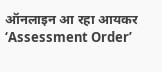ऑनलाइन आ रहा आयकर ‘Assessment Order’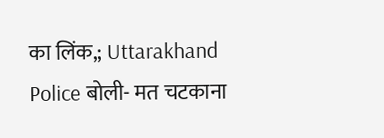का लिंक,; Uttarakhand Police बोली- मत चटकाना